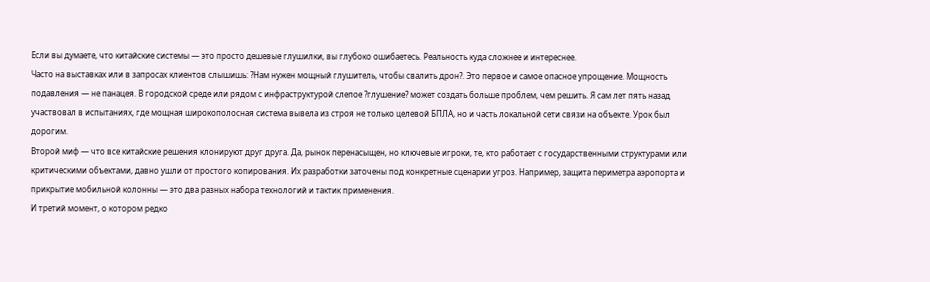Если вы думаете, что китайские системы — это просто дешевые глушилки, вы глубоко ошибаетесь. Реальность куда сложнее и интереснее.
Часто на выставках или в запросах клиентов слышишь: ?Нам нужен мощный глушитель, чтобы свалить дрон?. Это первое и самое опасное упрощение. Мощность подавления — не панацея. В городской среде или рядом с инфраструктурой слепое ?глушение? может создать больше проблем, чем решить. Я сам лет пять назад участвовал в испытаниях, где мощная широкополосная система вывела из строя не только целевой БПЛА, но и часть локальной сети связи на объекте. Урок был дорогим.
Второй миф — что все китайские решения клонируют друг друга. Да, рынок перенасыщен, но ключевые игроки, те, кто работает с государственными структурами или критическими объектами, давно ушли от простого копирования. Их разработки заточены под конкретные сценарии угроз. Например, защита периметра аэропорта и прикрытие мобильной колонны — это два разных набора технологий и тактик применения.
И третий момент, о котором редко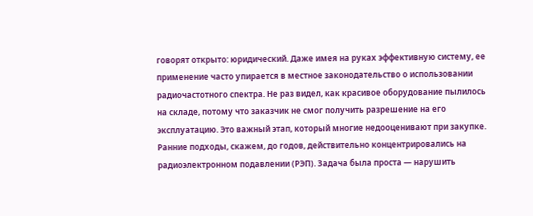говорят открыто: юридический. Даже имея на руках эффективную систему, ее применение часто упирается в местное законодательство о использовании радиочастотного спектра. Не раз видел, как красивое оборудование пылилось на складе, потому что заказчик не смог получить разрешение на его эксплуатацию. Это важный этап, который многие недооценивают при закупке.
Ранние подходы, скажем, до годов, действительно концентрировались на радиоэлектронном подавлении (РЭП). Задача была проста — нарушить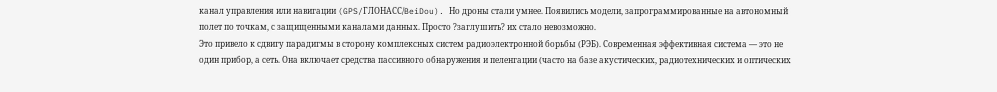канал управления или навигации (GPS/ГЛОНАСС/BeiDou). Но дроны стали умнее. Появились модели, запрограммированные на автономный полет по точкам, с защищенными каналами данных. Просто ?заглушить? их стало невозможно.
Это привело к сдвигу парадигмы в сторону комплексных систем радиоэлектронной борьбы (РЭБ). Современная эффективная система — это не один прибор, а сеть. Она включает средства пассивного обнаружения и пеленгации (часто на базе акустических, радиотехнических и оптических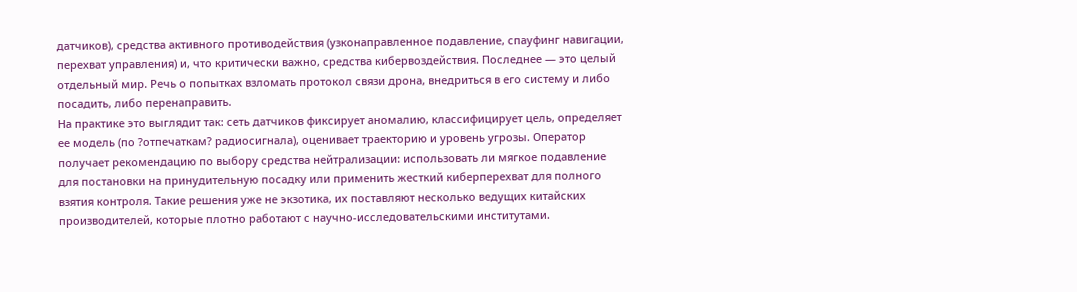датчиков), средства активного противодействия (узконаправленное подавление, спауфинг навигации, перехват управления) и, что критически важно, средства кибервоздействия. Последнее — это целый отдельный мир. Речь о попытках взломать протокол связи дрона, внедриться в его систему и либо посадить, либо перенаправить.
На практике это выглядит так: сеть датчиков фиксирует аномалию, классифицирует цель, определяет ее модель (по ?отпечаткам? радиосигнала), оценивает траекторию и уровень угрозы. Оператор получает рекомендацию по выбору средства нейтрализации: использовать ли мягкое подавление для постановки на принудительную посадку или применить жесткий киберперехват для полного взятия контроля. Такие решения уже не экзотика, их поставляют несколько ведущих китайских производителей, которые плотно работают с научно-исследовательскими институтами.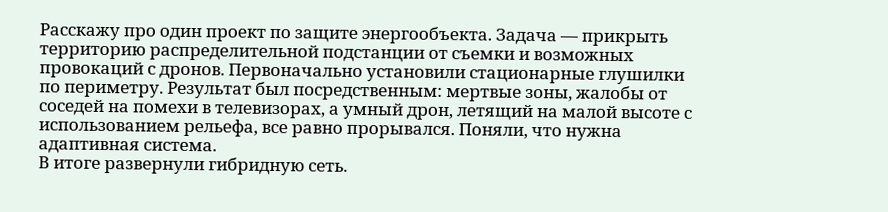Расскажу про один проект по защите энергообъекта. Задача — прикрыть территорию распределительной подстанции от съемки и возможных провокаций с дронов. Первоначально установили стационарные глушилки по периметру. Результат был посредственным: мертвые зоны, жалобы от соседей на помехи в телевизорах, а умный дрон, летящий на малой высоте с использованием рельефа, все равно прорывался. Поняли, что нужна адаптивная система.
В итоге развернули гибридную сеть.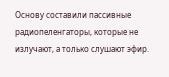Основу составили пассивные радиопеленгаторы, которые не излучают, а только слушают эфир.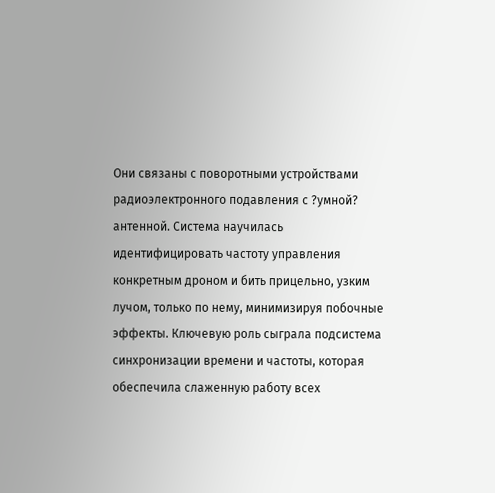Они связаны с поворотными устройствами радиоэлектронного подавления с ?умной? антенной. Система научилась идентифицировать частоту управления конкретным дроном и бить прицельно, узким лучом, только по нему, минимизируя побочные эффекты. Ключевую роль сыграла подсистема синхронизации времени и частоты, которая обеспечила слаженную работу всех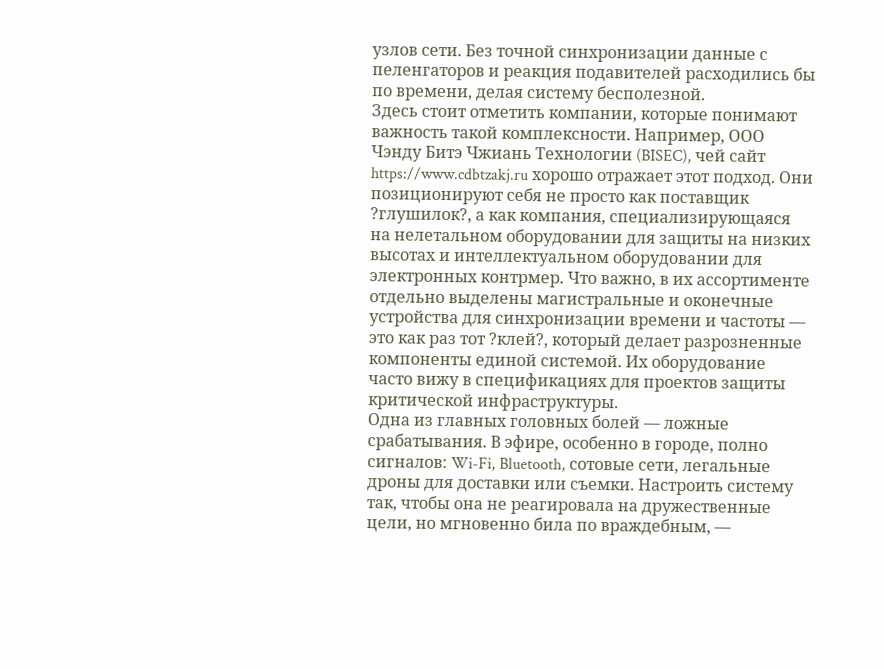узлов сети. Без точной синхронизации данные с пеленгаторов и реакция подавителей расходились бы по времени, делая систему бесполезной.
Здесь стоит отметить компании, которые понимают важность такой комплексности. Например, ООО Чэнду Битэ Чжиань Технологии (BISEC), чей сайт https://www.cdbtzakj.ru хорошо отражает этот подход. Они позиционируют себя не просто как поставщик ?глушилок?, а как компания, специализирующаяся на нелетальном оборудовании для защиты на низких высотах и интеллектуальном оборудовании для электронных контрмер. Что важно, в их ассортименте отдельно выделены магистральные и оконечные устройства для синхронизации времени и частоты — это как раз тот ?клей?, который делает разрозненные компоненты единой системой. Их оборудование часто вижу в спецификациях для проектов защиты критической инфраструктуры.
Одна из главных головных болей — ложные срабатывания. В эфире, особенно в городе, полно сигналов: Wi-Fi, Bluetooth, сотовые сети, легальные дроны для доставки или съемки. Настроить систему так, чтобы она не реагировала на дружественные цели, но мгновенно била по враждебным, —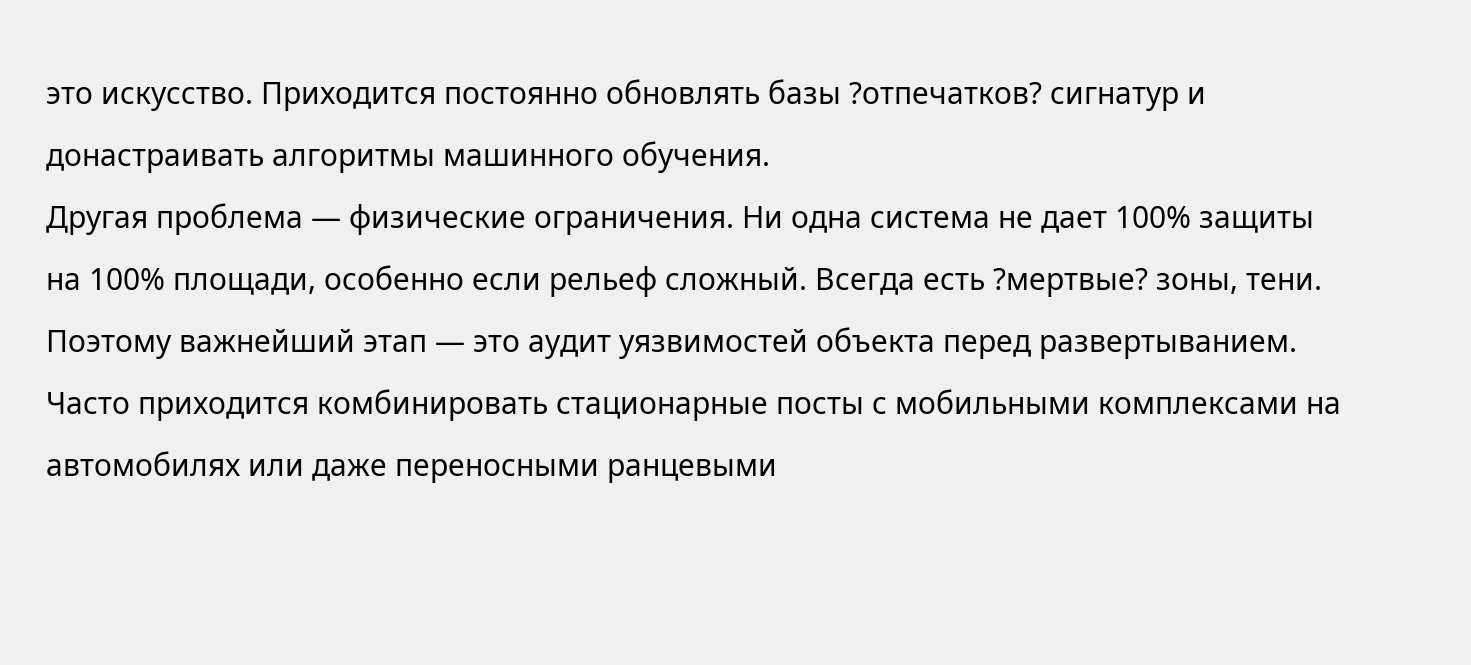это искусство. Приходится постоянно обновлять базы ?отпечатков? сигнатур и донастраивать алгоритмы машинного обучения.
Другая проблема — физические ограничения. Ни одна система не дает 100% защиты на 100% площади, особенно если рельеф сложный. Всегда есть ?мертвые? зоны, тени. Поэтому важнейший этап — это аудит уязвимостей объекта перед развертыванием. Часто приходится комбинировать стационарные посты с мобильными комплексами на автомобилях или даже переносными ранцевыми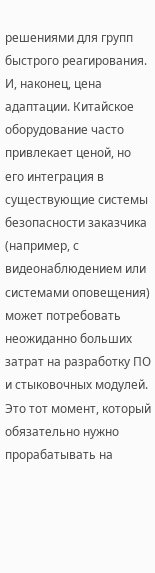решениями для групп быстрого реагирования.
И, наконец, цена адаптации. Китайское оборудование часто привлекает ценой, но его интеграция в существующие системы безопасности заказчика (например, с видеонаблюдением или системами оповещения) может потребовать неожиданно больших затрат на разработку ПО и стыковочных модулей. Это тот момент, который обязательно нужно прорабатывать на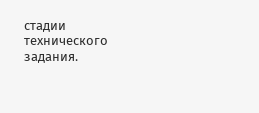стадии технического задания.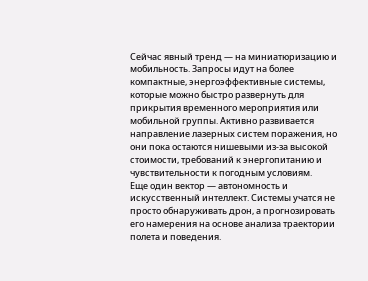Сейчас явный тренд — на миниатюризацию и мобильность. Запросы идут на более компактные, энергоэффективные системы, которые можно быстро развернуть для прикрытия временного мероприятия или мобильной группы. Активно развивается направление лазерных систем поражения, но они пока остаются нишевыми из-за высокой стоимости, требований к энергопитанию и чувствительности к погодным условиям.
Еще один вектор — автономность и искусственный интеллект. Системы учатся не просто обнаруживать дрон, а прогнозировать его намерения на основе анализа траектории полета и поведения.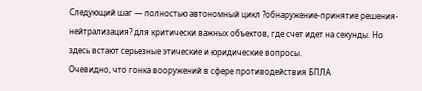Следующий шаг — полностью автономный цикл ?обнаружение-принятие решения-нейтрализация? для критически важных объектов, где счет идет на секунды. Но здесь встают серьезные этические и юридические вопросы.
Очевидно, что гонка вооружений в сфере противодействия БПЛА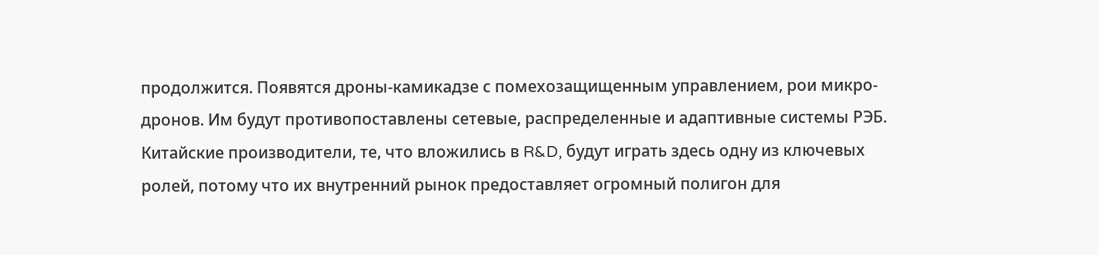продолжится. Появятся дроны-камикадзе с помехозащищенным управлением, рои микро-дронов. Им будут противопоставлены сетевые, распределенные и адаптивные системы РЭБ. Китайские производители, те, что вложились в R&D, будут играть здесь одну из ключевых ролей, потому что их внутренний рынок предоставляет огромный полигон для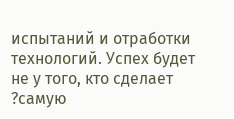испытаний и отработки технологий. Успех будет не у того, кто сделает ?самую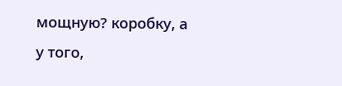мощную? коробку, а у того,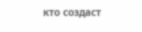кто создаст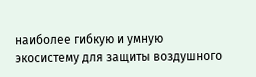наиболее гибкую и умную экосистему для защиты воздушного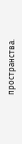пространства.